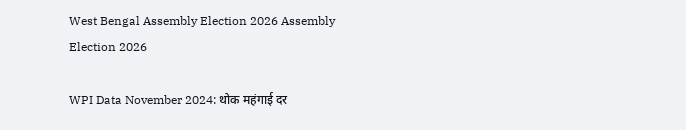West Bengal Assembly Election 2026 Assembly Election 2026

WPI Data November 2024: थोक महंगाई दर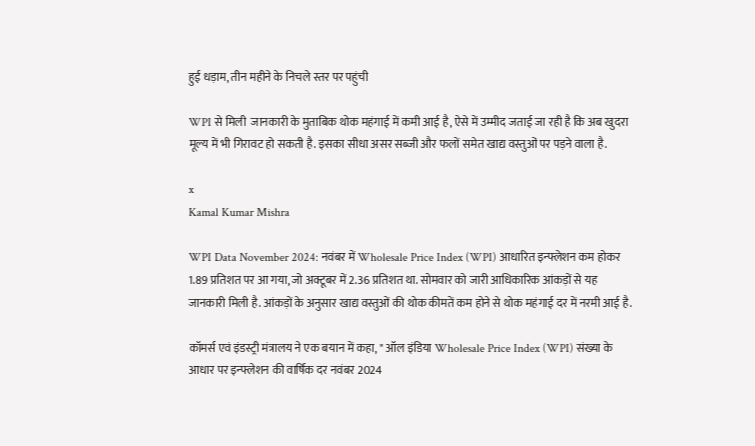हुई धड़ाम, तीन महीने के निचले स्तर पर पहुंची

WPI से मिली  जानकारी के मुताबिक थोक महंगाई में कमी आई है, ऐसे में उम्मीद जताई जा रही है कि अब खुदरा मूल्य में भी गिरावट हो सकती है. इसका सीधा असर सब्जी और फलों समेत खाद्य वस्तुओं पर पड़ने वाला है.

x
Kamal Kumar Mishra

WPI Data November 2024: नवंबर में Wholesale Price Index (WPI) आधारित इन्फ्लेशन कम होकर 1.89 प्रतिशत पर आ गया, जो अक्टूबर में 2.36 प्रतिशत था. सोमवार को जारी आधिकारिक आंकड़ों से यह जानकारी मिली है. आंकड़ों के अनुसार खाद्य वस्तुओं की थोक कीमतें कम होने से थोक महंगाई दर में नरमी आई है.

कॉमर्स एवं इंडस्ट्री मंत्रालय ने एक बयान में कहा, " ऑल इंडिया Wholesale Price Index (WPI) संख्या के आधार पर इन्फ्लेशन की वार्षिक दर नवंबर 2024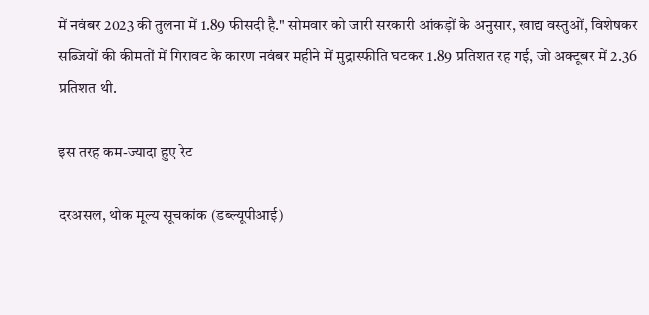में नवंबर 2023 की तुलना में 1.89 फीसदी है." सोमवार को जारी सरकारी आंकड़ों के अनुसार, खाद्य वस्तुओं, विशेषकर सब्जियों की कीमतों में गिरावट के कारण नवंबर महीने में मुद्रास्फीति घटकर 1.89 प्रतिशत रह गई, जो अक्टूबर में 2.36 प्रतिशत थी.

इस तरह कम-ज्यादा हुए रेट

दरअसल, थोक मूल्य सूचकांक (डब्ल्यूपीआई)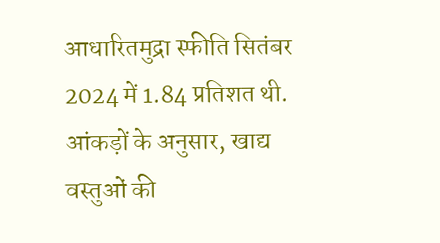आधारितमुद्रा स्फीति सितंबर 2024 में 1.84 प्रतिशत थी. आंकड़ों के अनुसार, खाद्य वस्तुओं की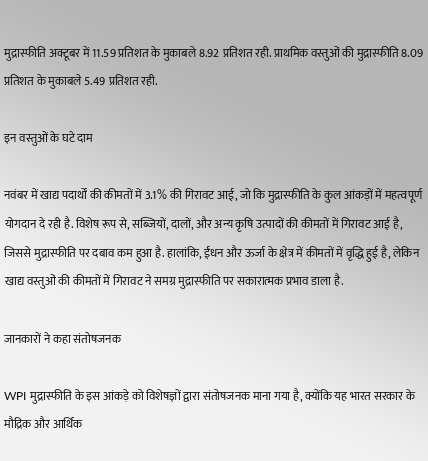मुद्रास्फीति अक्टूबर में 11.59 प्रतिशत के मुकाबले 8.92 प्रतिशत रही. प्राथमिक वस्तुओं की मुद्रास्फीति 8.09 प्रतिशत के मुकाबले 5.49 प्रतिशत रही.

इन वस्तुओं के घटे दाम

नवंबर में खाद्य पदार्थों की कीमतों में 3.1% की गिरावट आई, जो कि मुद्रास्फीति के कुल आंकड़ों में महत्वपूर्ण योगदान दे रही है. विशेष रूप से, सब्जियों, दालों, और अन्य कृषि उत्पादों की कीमतों में गिरावट आई है, जिससे मुद्रास्फीति पर दबाव कम हुआ है. हालांकि, ईंधन और ऊर्जा के क्षेत्र में कीमतों में वृद्धि हुई है, लेकिन खाद्य वस्तुओं की कीमतों में गिरावट ने समग्र मुद्रास्फीति पर सकारात्मक प्रभाव डाला है.

जानकारों ने कहा संतोषजनक

WPI मुद्रास्फीति के इस आंकड़े को विशेषज्ञों द्वारा संतोषजनक माना गया है, क्योंकि यह भारत सरकार के मौद्रिक और आर्थिक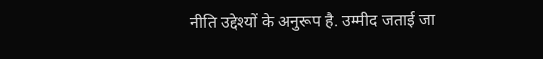नीति उद्देश्यों के अनुरूप है. उम्मीद जताई जा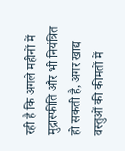रही है कि अगले महीनों में मुद्रास्फीति और भी नियंत्रित हो सकती है, अगर खाद्य वस्तुओं की कीमतों में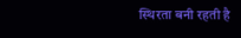स्थिरता बनी रहती है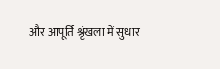और आपूर्ति श्रृंखला में सुधार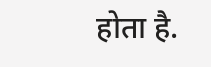होता है.